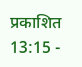प्रकाशित 13:15 -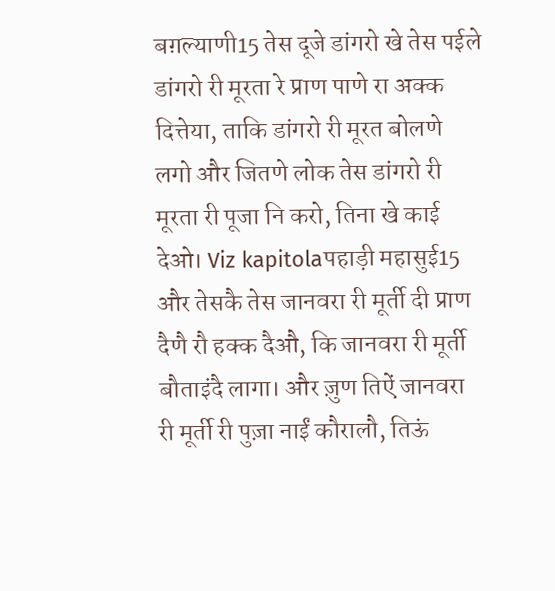बग़ल्याणी15 तेस दूजे डांगरो खे तेस पईले डांगरो री मूरता रे प्राण पाणे रा अक्क दित्तेया, ताकि डांगरो री मूरत बोलणे लगो और जितणे लोक तेस डांगरो री मूरता री पूजा नि करो, तिना खे काई देओ। Viz kapitolaपहाड़ी महासुई15 और तेसकै तेस जानवरा री मूर्ती दी प्राण दैणै रौ हक्क दैऔ, कि जानवरा री मूर्ती बौताइंदै लागा। और ज़ुण तिऐं जानवरा री मूर्ती री पुज़ा नाईं कौरालौ, तिऊं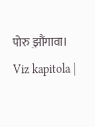पोरु झ़ौंगावा। Viz kapitola |